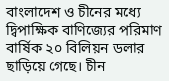বাংলাদেশ ও চীনের মধ্যে দ্বিপাক্ষিক বাণিজ্যের পরিমাণ বার্ষিক ২০ বিলিয়ন ডলার ছাড়িয়ে গেছে। চীন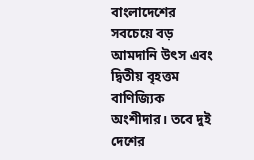বাংলাদেশের সবচেয়ে বড় আমদানি উৎস এবং দ্বিতীয় বৃহত্তম বাণিজ্যিক অংশীদার। তবে দুই দেশের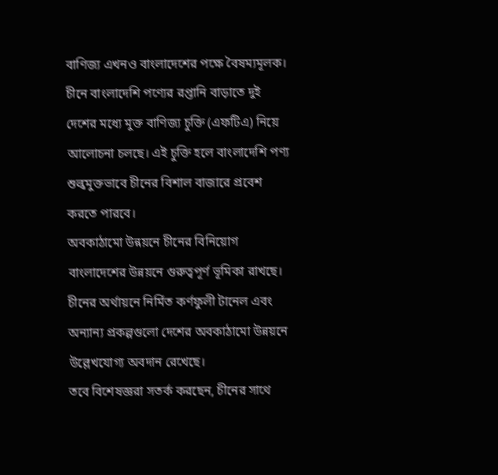বাণিজ্য এখনও বাংলাদেশের পক্ষে বৈষম্যমূলক।
চীনে বাংলাদেশি পণ্যের রপ্তানি বাড়াতে দুই দেশের মধ্যে মুক্ত বাণিজ্য চুক্তি (এফটিএ) নিয়ে আলোচনা চলছে। এই চুক্তি হলে বাংলাদেশি পণ্য শুল্কমুক্তভাবে চীনের বিশাল বাজারে প্রবেশ করতে পারবে।
অবকাঠামো উন্নয়নে চীনের বিনিয়োগ বাংলাদেশের উন্নয়নে গুরুত্বপূর্ণ ভূমিকা রাখছে। চীনের অর্থায়নে নির্মিত কর্ণফুলী টানেল এবং অন্যান্য প্রকল্পগুলো দেশের অবকাঠামো উন্নয়নে উল্লেখযোগ্য অবদান রেখেছে।
তবে বিশেষজ্ঞরা সতর্ক করছেন, চীনের সাথে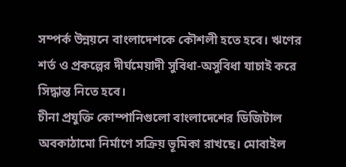সম্পর্ক উন্নয়নে বাংলাদেশকে কৌশলী হতে হবে। ঋণের শর্ত ও প্রকল্পের দীর্ঘমেয়াদী সুবিধা-অসুবিধা যাচাই করে সিদ্ধান্ত নিতে হবে।
চীনা প্রযুক্তি কোম্পানিগুলো বাংলাদেশের ডিজিটাল অবকাঠামো নির্মাণে সক্রিয় ভূমিকা রাখছে। মোবাইল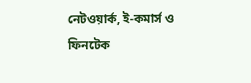নেটওয়ার্ক, ই-কমার্স ও ফিনটেক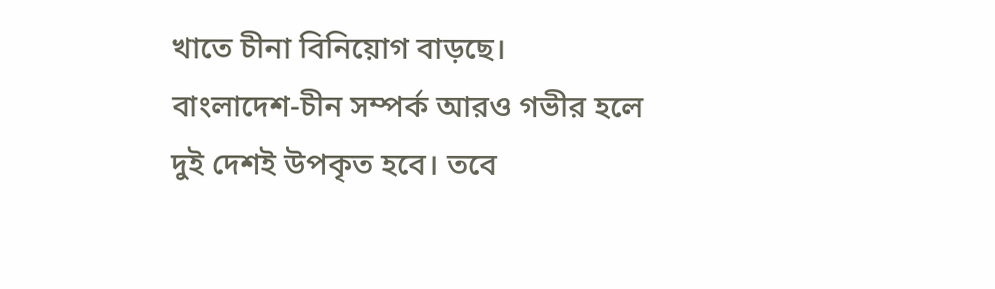খাতে চীনা বিনিয়োগ বাড়ছে।
বাংলাদেশ-চীন সম্পর্ক আরও গভীর হলে দুই দেশই উপকৃত হবে। তবে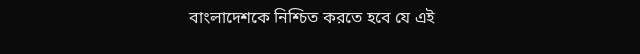বাংলাদেশকে নিশ্চিত করতে হবে যে এই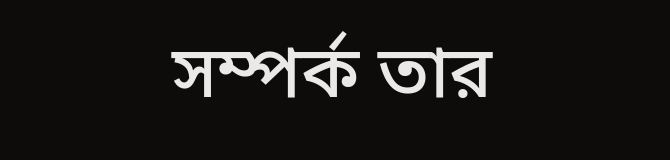সম্পর্ক তার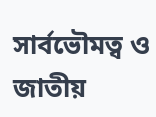সার্বভৌমত্ব ও জাতীয়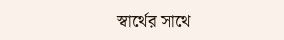স্বার্থের সাথে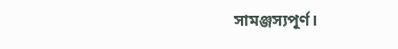সামঞ্জস্যপূর্ণ।